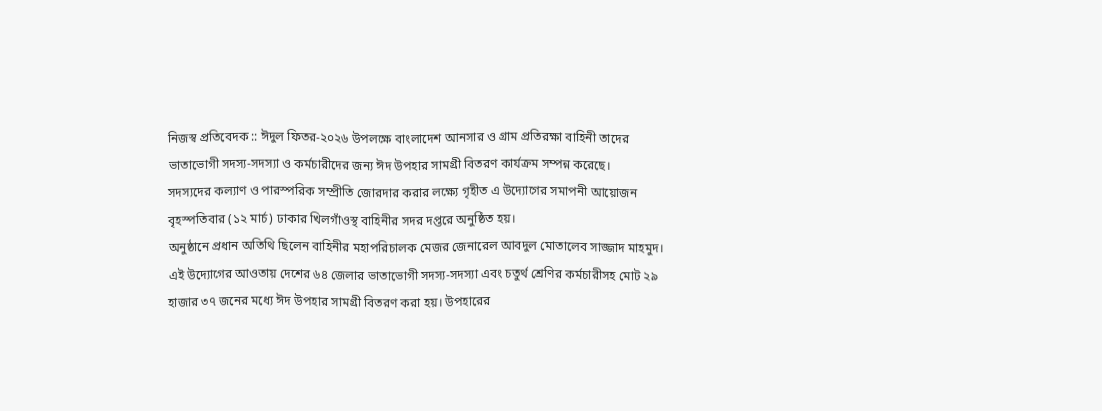নিজস্ব প্রতিবেদক :: ঈদুল ফিতর-২০২৬ উপলক্ষে বাংলাদেশ আনসার ও গ্রাম প্রতিরক্ষা বাহিনী তাদের ভাতাভোগী সদস্য-সদস্যা ও কর্মচারীদের জন্য ঈদ উপহার সামগ্রী বিতরণ কার্যক্রম সম্পন্ন করেছে।
সদস্যদের কল্যাণ ও পারস্পরিক সম্প্রীতি জোরদার করার লক্ষ্যে গৃহীত এ উদ্যোগের সমাপনী আয়োজন বৃহস্পতিবার (১২ মার্চ) ঢাকার খিলগাঁওস্থ বাহিনীর সদর দপ্তরে অনুষ্ঠিত হয়।
অনুষ্ঠানে প্রধান অতিথি ছিলেন বাহিনীর মহাপরিচালক মেজর জেনারেল আবদুল মোতালেব সাজ্জাদ মাহমুদ।
এই উদ্যোগের আওতায় দেশের ৬৪ জেলার ভাতাভোগী সদস্য-সদস্যা এবং চতুর্থ শ্রেণির কর্মচারীসহ মোট ২৯ হাজার ৩৭ জনের মধ্যে ঈদ উপহার সামগ্রী বিতরণ করা হয়। উপহারের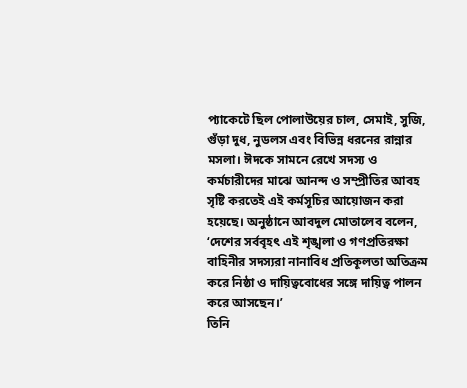প্যাকেটে ছিল পোলাউয়ের চাল, সেমাই, সুজি, গুঁড়া দুধ, নুডলস এবং বিভিন্ন ধরনের রান্নার মসলা। ঈদকে সামনে রেখে সদস্য ও কর্মচারীদের মাঝে আনন্দ ও সম্প্রীতির আবহ সৃষ্টি করতেই এই কর্মসূচির আয়োজন করা হয়েছে। অনুষ্ঠানে আবদুল মোতালেব বলেন, ‘দেশের সর্ববৃহৎ এই শৃঙ্খলা ও গণপ্রতিরক্ষা বাহিনীর সদস্যরা নানাবিধ প্রতিকূলতা অতিক্রম করে নিষ্ঠা ও দায়িত্ববোধের সঙ্গে দায়িত্ব পালন করে আসছেন।’
তিনি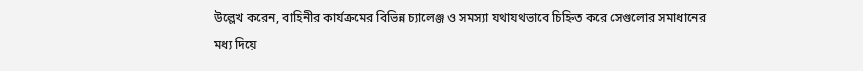উল্লেখ করেন, বাহিনীর কার্যক্রমের বিভিন্ন চ্যালেঞ্জ ও সমস্যা যথাযথভাবে চিহ্নিত করে সেগুলোর সমাধানের মধ্য দিয়ে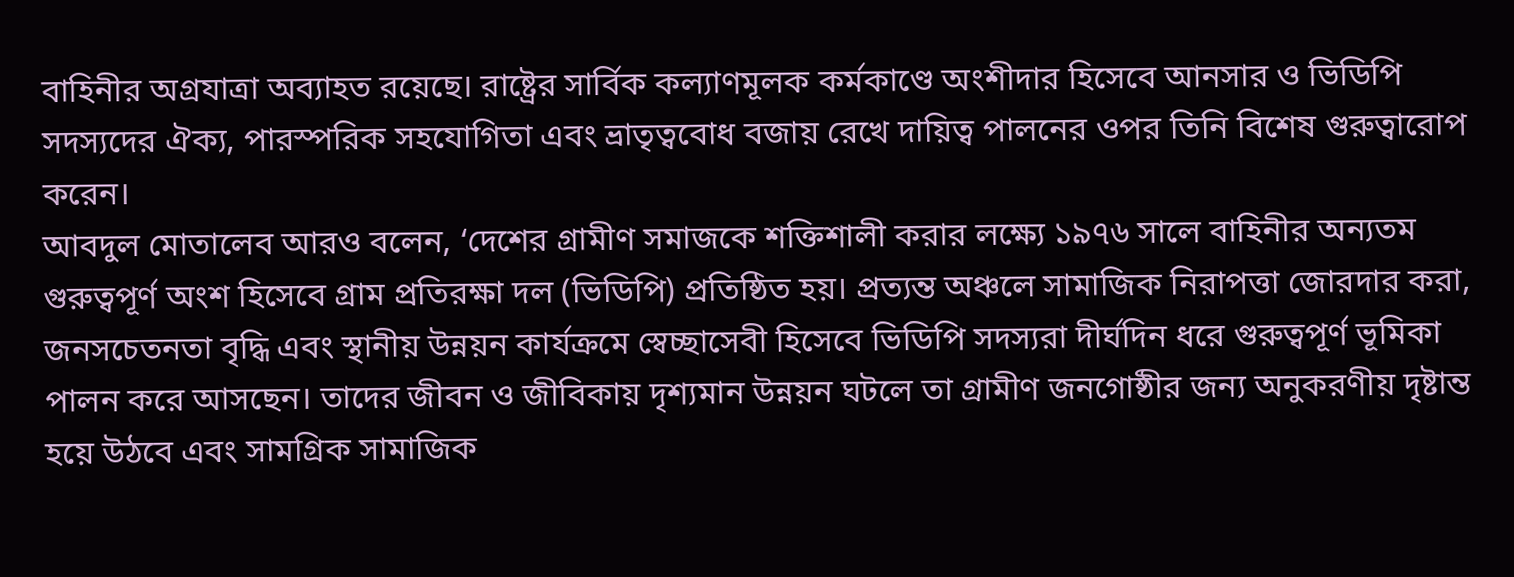বাহিনীর অগ্রযাত্রা অব্যাহত রয়েছে। রাষ্ট্রের সার্বিক কল্যাণমূলক কর্মকাণ্ডে অংশীদার হিসেবে আনসার ও ভিডিপি সদস্যদের ঐক্য, পারস্পরিক সহযোগিতা এবং ভ্রাতৃত্ববোধ বজায় রেখে দায়িত্ব পালনের ওপর তিনি বিশেষ গুরুত্বারোপ করেন।
আবদুল মোতালেব আরও বলেন, ‘দেশের গ্রামীণ সমাজকে শক্তিশালী করার লক্ষ্যে ১৯৭৬ সালে বাহিনীর অন্যতম গুরুত্বপূর্ণ অংশ হিসেবে গ্রাম প্রতিরক্ষা দল (ভিডিপি) প্রতিষ্ঠিত হয়। প্রত্যন্ত অঞ্চলে সামাজিক নিরাপত্তা জোরদার করা, জনসচেতনতা বৃদ্ধি এবং স্থানীয় উন্নয়ন কার্যক্রমে স্বেচ্ছাসেবী হিসেবে ভিডিপি সদস্যরা দীর্ঘদিন ধরে গুরুত্বপূর্ণ ভূমিকা পালন করে আসছেন। তাদের জীবন ও জীবিকায় দৃশ্যমান উন্নয়ন ঘটলে তা গ্রামীণ জনগোষ্ঠীর জন্য অনুকরণীয় দৃষ্টান্ত হয়ে উঠবে এবং সামগ্রিক সামাজিক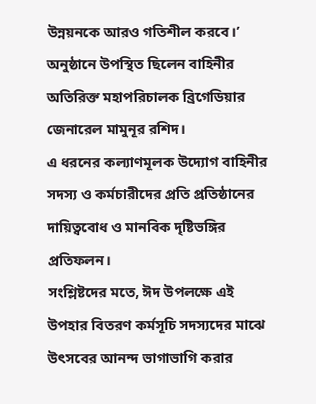উন্নয়নকে আরও গতিশীল করবে।’
অনুষ্ঠানে উপস্থিত ছিলেন বাহিনীর অতিরিক্ত মহাপরিচালক ব্রিগেডিয়ার জেনারেল মামুনূর রশিদ।
এ ধরনের কল্যাণমূলক উদ্যোগ বাহিনীর সদস্য ও কর্মচারীদের প্রতি প্রতিষ্ঠানের দায়িত্ববোধ ও মানবিক দৃষ্টিভঙ্গির প্রতিফলন।
সংশ্লিষ্টদের মতে, ঈদ উপলক্ষে এই উপহার বিতরণ কর্মসূচি সদস্যদের মাঝে উৎসবের আনন্দ ভাগাভাগি করার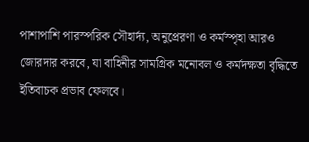পাশাপাশি পারস্পরিক সৌহার্দ্য, অনুপ্রেরণা ও কর্মস্পৃহা আরও জোরদার করবে, যা বাহিনীর সামগ্রিক মনোবল ও কর্মদক্ষতা বৃদ্ধিতে ইতিবাচক প্রভাব ফেলবে।